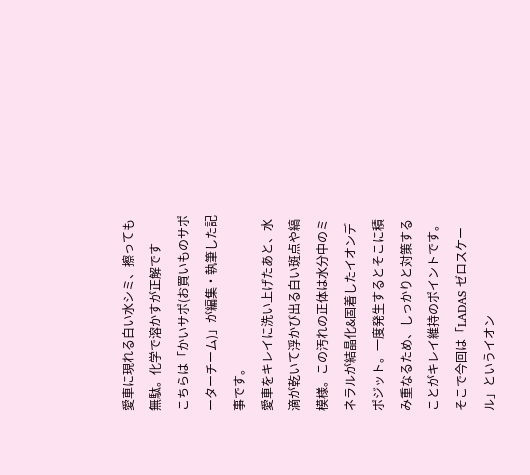愛車に現れる白い水シミ、擦っても無駄。化学で溶かすが正解です
こちらは「かいサポ(お買いものサポーターチーム)」が編集・執筆した記事です。
愛車をキレイに洗い上げたあと、水滴が乾いて浮かび出る白い斑点や縞模様。この汚れの正体は水分中のミネラルが結晶化&固着したイオンデポジット。一度発生するとそこに積み重なるため、しっかりと対策することがキレイ維持のポイントです。
そこで今回は「LADAS ゼロスケール」というイオン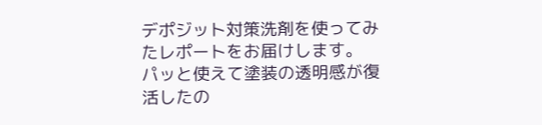デポジット対策洗剤を使ってみたレポートをお届けします。
パッと使えて塗装の透明感が復活したの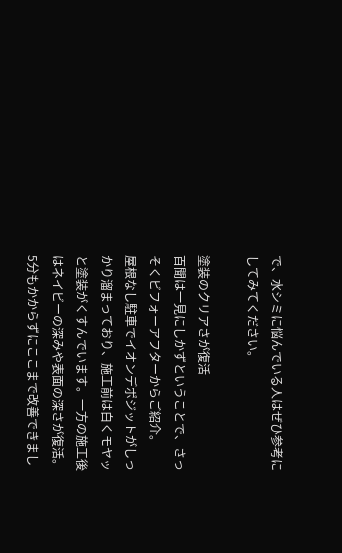で、水シミに悩んでいる人はぜひ参考にしてみてください。

塗装のクリアさが復活
百聞は一見にしかずということで、さっそくビフォーアフターからご紹介。
屋根なし駐車でイオンデポジットがしっかり溜まっており、施工前は白くモヤッと塗装がくすんでいます。一方の施工後はネイビーの深みや表面の深さが復活。
5分もかからずにここまで改善できまし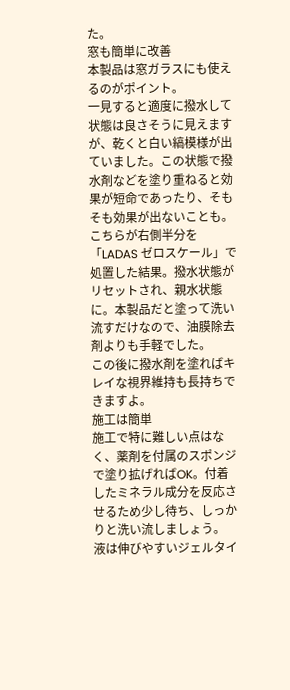た。
窓も簡単に改善
本製品は窓ガラスにも使えるのがポイント。
一見すると適度に撥水して状態は良さそうに見えますが、乾くと白い縞模様が出ていました。この状態で撥水剤などを塗り重ねると効果が短命であったり、そもそも効果が出ないことも。
こちらが右側半分を「LADAS ゼロスケール」で処置した結果。撥水状態がリセットされ、親水状態に。本製品だと塗って洗い流すだけなので、油膜除去剤よりも手軽でした。
この後に撥水剤を塗ればキレイな視界維持も長持ちできますよ。
施工は簡単
施工で特に難しい点はなく、薬剤を付属のスポンジで塗り拡げればOK。付着したミネラル成分を反応させるため少し待ち、しっかりと洗い流しましょう。
液は伸びやすいジェルタイ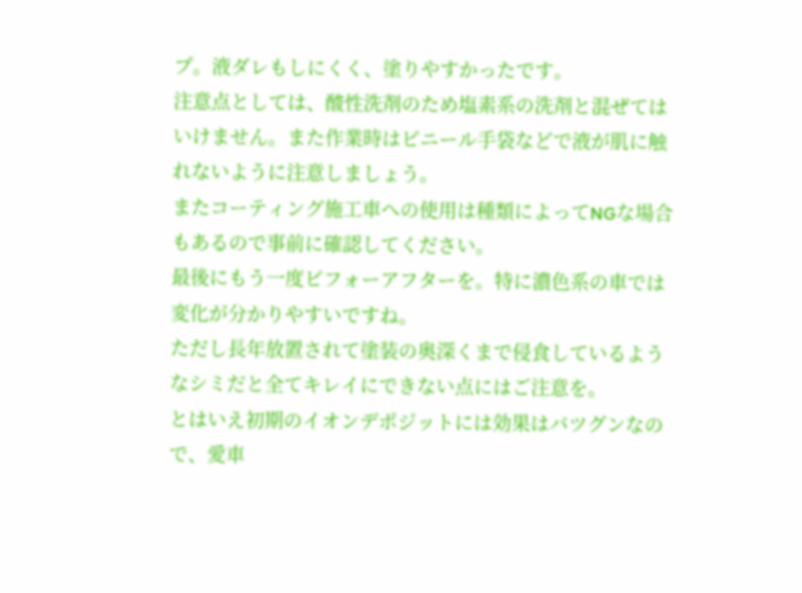プ。液ダレもしにくく、塗りやすかったです。
注意点としては、酸性洗剤のため塩素系の洗剤と混ぜてはいけません。また作業時はビニール手袋などで液が肌に触れないように注意しましょう。
またコーティング施工車への使用は種類によってNGな場合もあるので事前に確認してください。
最後にもう一度ビフォーアフターを。特に濃色系の車では変化が分かりやすいですね。
ただし長年放置されて塗装の奥深くまで侵食しているようなシミだと全てキレイにできない点にはご注意を。
とはいえ初期のイオンデポジットには効果はバツグンなので、愛車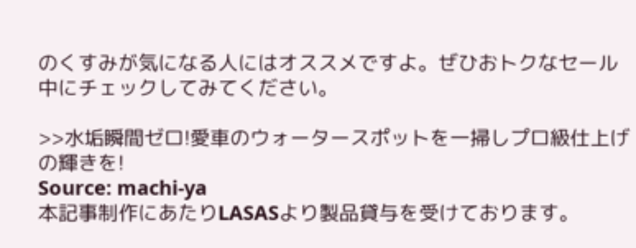のくすみが気になる人にはオススメですよ。ぜひおトクなセール中にチェックしてみてください。

>>水垢瞬間ゼロ!愛車のウォータースポットを一掃しプロ級仕上げの輝きを!
Source: machi-ya
本記事制作にあたりLASASより製品貸与を受けております。